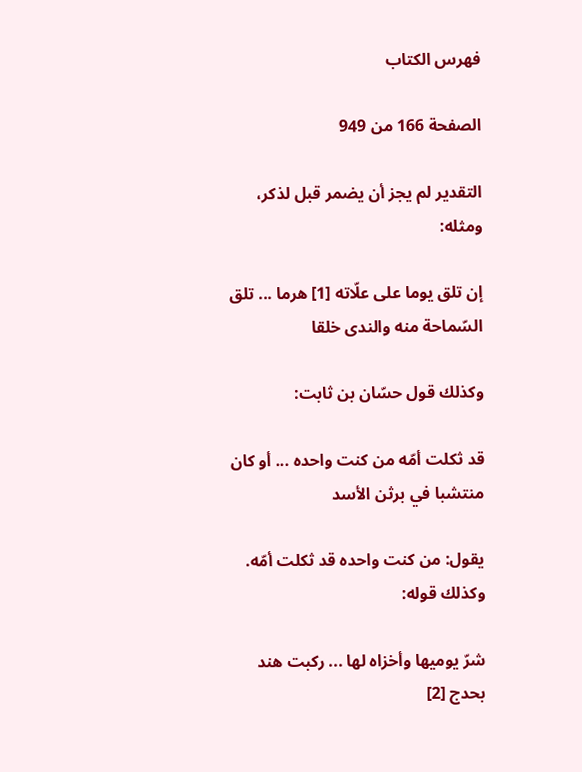فهرس الكتاب

الصفحة 166 من 949

التقدير لم يجز أن يضمر قبل لذكر، ومثله:

إن تلق يوما على علّاته [1] هرما ... تلق السّماحة منه والندى خلقا

وكذلك قول حسّان بن ثابت:

قد ثكلت أمّه من كنت واحده ... أو كان منتشبا في برثن الأسد

يقول: من كنت واحده قد ثكلت أمّه. وكذلك قوله:

شرّ يوميها وأخزاه لها ... ركبت هند بحدج [2]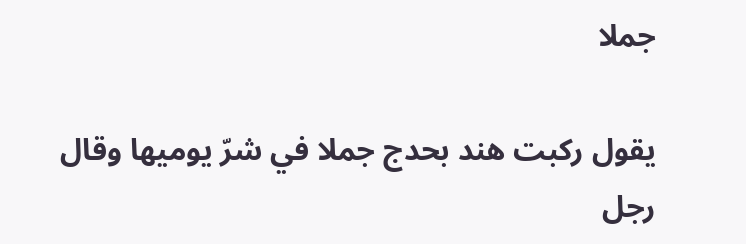جملا

يقول ركبت هند بحدج جملا في شرّ يوميها وقال رجل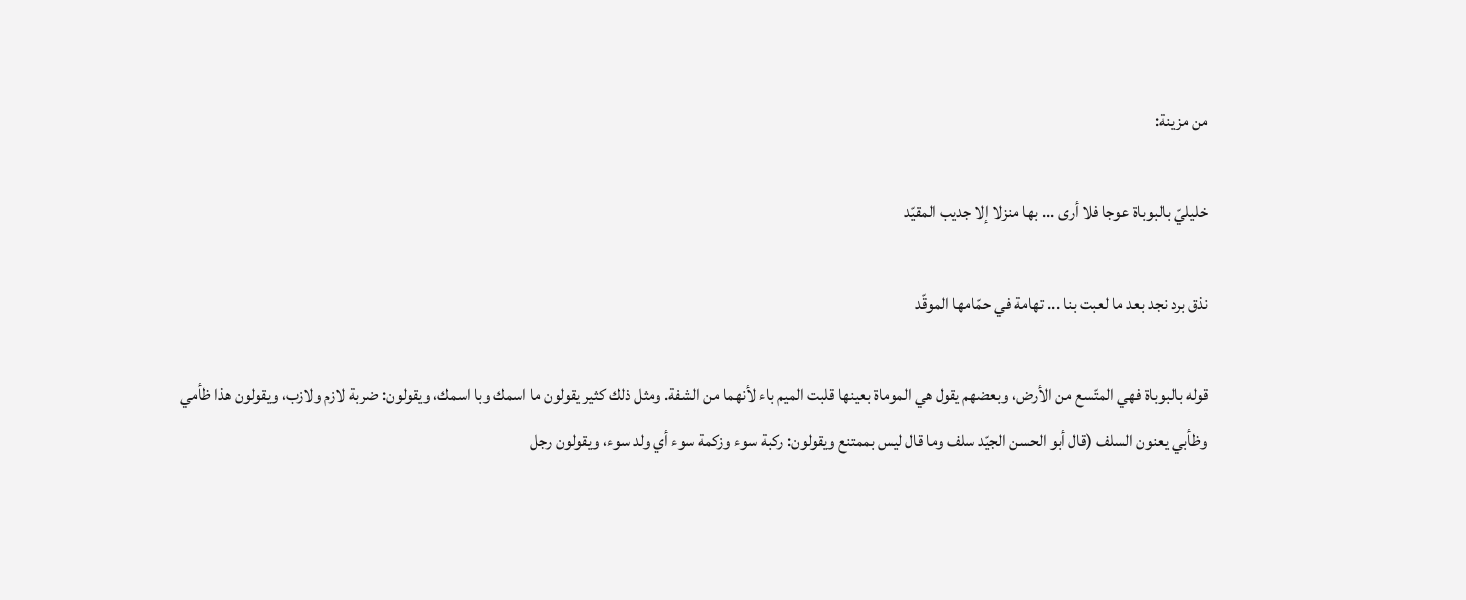من مزينة:

خليليّ بالبوباة عوجا فلا أرى ... بها منزلا إلا جديب المقيّد

نذق برد نجد بعد ما لعبت بنا ... تهامة في حمّامها الموقّد

قوله بالبوباة فهي المتّسع من الأرض، وبعضهم يقول هي الموماة بعينها قلبت الميم باء لأنهما من الشفة. ومثل ذلك كثير يقولون ما اسمك وبا اسمك، ويقولون: ضربة لازم ولازب، ويقولون هذا ظأمي وظأبي يعنون السلف (قال أبو الحسن الجيّد سلف وما قال ليس بممتنع ويقولون: ركبة سوء وزكمة سوء أي ولد سوء، ويقولون رجل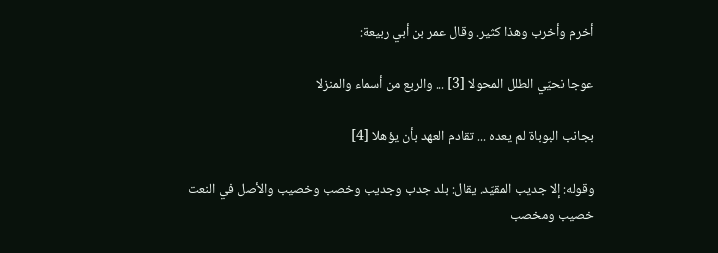أخرم وأخرب وهذا كثير. وقال عمر بن أبي ربيعة:

عوجا نحيّي الطلل المحولا [3] ... والربع من أسماء والمنزلا

بجانب البوباة لم يعده ... تقادم العهد بأن يؤهلا [4]

وقوله: إلا جديب المقيّد. يقال: بلد جدب وجديب وخصب وخصيب والأصل في النعت خصيب ومخصب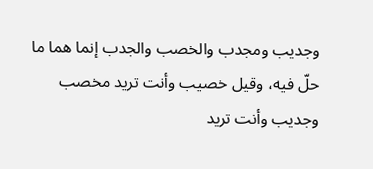وجديب ومجدب والخصب والجدب إنما هما ما حلّ فيه، وقيل خصيب وأنت تريد مخصب وجديب وأنت تريد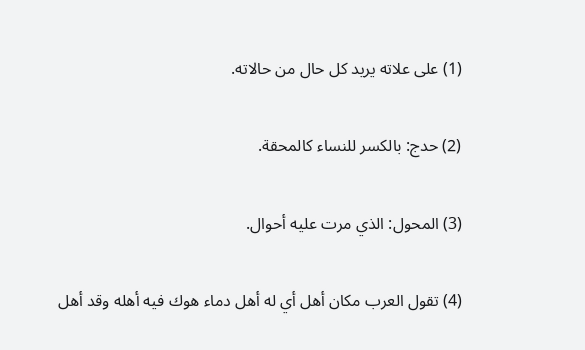(1) على علاته يريد كل حال من حالاته.

(2) حدج: بالكسر للنساء كالمحقة.

(3) المحول: الذي مرت عليه أحوال.

(4) تقول العرب مكان أهل أي له أهل دماء هوك فيه أهله وقد أهل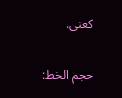كعنى.

حجم الخط: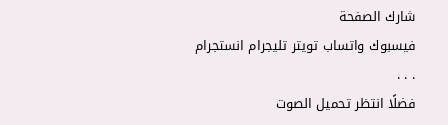شارك الصفحة
فيسبوك واتساب تويتر تليجرام انستجرام
. . .
فضلًا انتظر تحميل الصوت